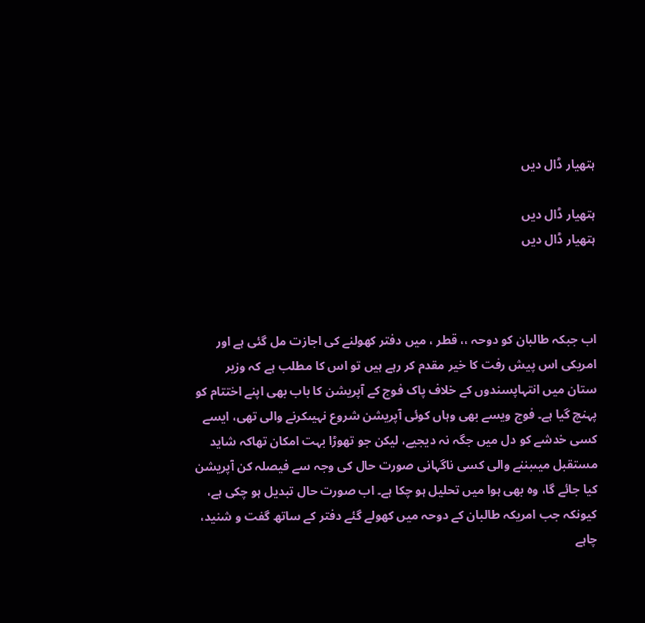ہتھیار ڈال دیں

ہتھیار ڈال دیں
ہتھیار ڈال دیں



اب جبکہ طالبان کو دوحہ ،، قطر ، میں دفتر کھولنے کی اجازت مل گئی ہے اور امریکی اس پیش رفت کا خیر مقدم کر رہے ہیں تو اس کا مطلب ہے کہ وزیر ستان میں انتہاپسندوں کے خلاف پاک فوج کے آپریشن کا باب بھی اپنے اختتام کو پہنچ گیا ہے۔ فوج ویسے بھی وہاں کوئی آپریشن شروع نہیںکرنے والی تھی، ایسے کسی خدشے کو دل میں جگہ نہ دیجیے، لیکن جو تھوڑا بہت امکان تھاکہ شاید مستقبل میںبننے والی کسی ناگہانی صورت حال کی وجہ سے فیصلہ کن آپریشن کیا جائے گا، وہ بھی ہوا میں تحلیل ہو چکا ہے۔ اب صورت حال تبدیل ہو چکی ہے، کیونکہ جب امریکہ طالبان کے دوحہ میں کھولے گئے دفتر کے ساتھ گفت و شنید، چاہے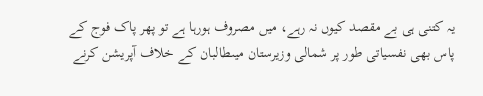یہ کتنی ہی بے مقصد کیوں نہ رہے، میں مصروف ہورہا ہے تو پھر پاک فوج کے پاس بھی نفسیاتی طور پر شمالی وزیرستان میںطالبان کے خلاف آپریشن کرنے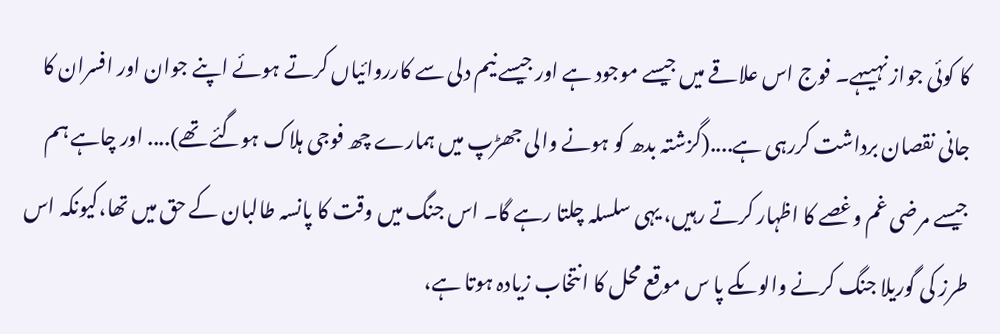کا کوئی جواز نہیںہے۔ فوج اس علاقے میں جیسے موجود ہے اور جیسے نیم دلی سے کارروائیاں کرتے ہوئے اپنے جوان اور افسران کا جانی نقصان برداشت کررہی ہے....(گزشتہ بدھ کو ہونے والی جھڑپ میں ہمارے چھ فوجی ہلاک ہوگئے تھے).... اور چاہے ہم جیسے مرضی غم وغصے کا اظہار کرتے رہیں، یہی سلسلہ چلتا رہے گا۔ اس جنگ میں وقت کا پانسہ طالبان کے حق میں تھا،کیونکہ اس طرز کی گوریلا جنگ کرنے والوںکے پا س موقع محل کا انتخاب زیادہ ہوتا ہے،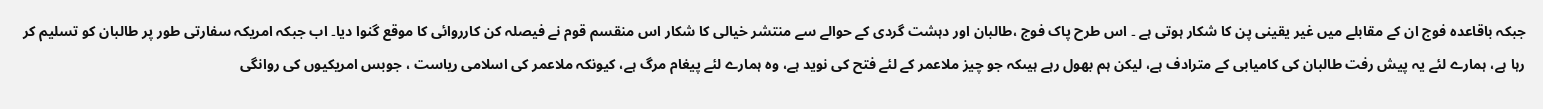جبکہ باقاعدہ فوج ان کے مقابلے میں غیر یقینی پن کا شکار ہوتی ہے ۔ اس طرح پاک فوج ،طالبان اور دہشت گردی کے حوالے سے منتشر خیالی کا شکار اس منقسم قوم نے فیصلہ کن کارروائی کا موقع گنوا دیا۔ اب جبکہ امریکہ سفارتی طور پر طالبان کو تسلیم کر رہا ہے، ہمارے لئے یہ پیش رفت طالبان کی کامیابی کے مترادف ہے، لیکن ہم بھول رہے ہیںکہ جو چیز ملاعمر کے لئے فتح کی نوید ہے، وہ ہمارے لئے پیغام مرگ ہے، کیونکہ ملاعمر کی اسلامی ریاست ، جوبس امریکیوں کی روانگی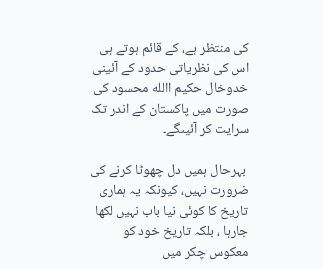کی منتظر ہے، کے قائم ہوتے ہی اس کی نظریاتی حدود کے آئینی خدوخال حکیم االله محسود کی صورت میں پاکستان کے اندر تک سرایت کر آئیںگے۔

 بہرحال ہمیں دل چھوٹا کرنے کی ضرورت نہیں، کیونکہ یہ ہماری تاریخ کا کوئی نیا باب نہیں لکھا جارہا ، بلکہ تاریخ خود کو معکوس چکر میں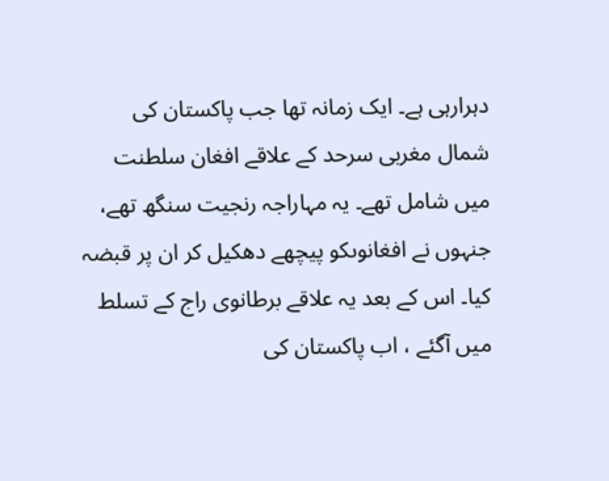دہرارہی ہے۔ ایک زمانہ تھا جب پاکستان کی شمال مغربی سرحد کے علاقے افغان سلطنت میں شامل تھے۔ یہ مہاراجہ رنجیت سنگھ تھے، جنہوں نے افغانوںکو پیچھے دھکیل کر ان پر قبضہ کیا۔ اس کے بعد یہ علاقے برطانوی راج کے تسلط میں آگئے ، اب پاکستان کی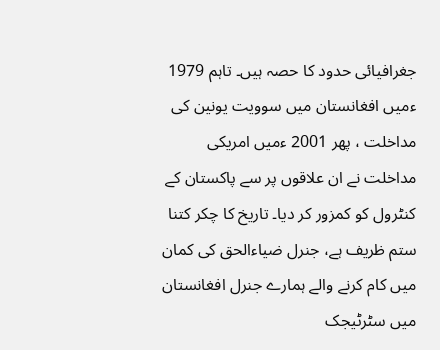جغرافیائی حدود کا حصہ ہیں۔ تاہم 1979 ءمیں افغانستان میں سوویت یونین کی مداخلت ، پھر 2001 ءمیں امریکی مداخلت نے ان علاقوں پر سے پاکستان کے کنٹرول کو کمزور کر دیا۔ تاریخ کا چکر کتنا ستم ظریف ہے، جنرل ضیاءالحق کی کمان میں کام کرنے والے ہمارے جنرل افغانستان میں سٹرٹیجک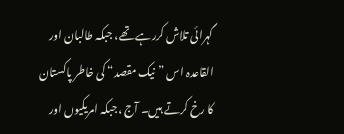گہرائی تلاش کررہے تھے، جبکہ طالبان اور القاعدہ اس ”نیک مقصد“ کی خاطر پاکستان کا رخ کرتے ہیں۔ آج ،جبکہ امریکیوں اور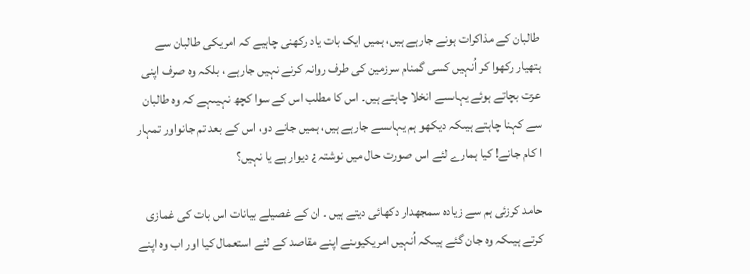طالبان کے مذاکرات ہونے جارہے ہیں، ہمیں ایک بات یاد رکھنی چاہیے کہ امریکی طالبان سے ہتھیار رکھوا کر اُنہیں کسی گمنام سرزمین کی طرف روانہ کرنے نہیں جارہے ، بلکہ وہ صرف اپنی عزت بچاتے ہوئے یہاںسے انخلا چاہتے ہیں۔ اس کا مطلب اس کے سوا کچھ نہیںہے کہ وہ طالبان سے کہنا چاہتے ہیںکہ دیکھو ہم یہاںسے جارہے ہیں، ہمیں جانے دو، اس کے بعد تم جانواور تمہار ا کام جانے! کیا ہمارے لئے اس صورت حال میں نوشتہ ¿ دیوار ہے یا نہیں؟

حامد کرزئی ہم سے زیادہ سمجھدار دکھائی دیتے ہیں ۔ ان کے غصیلے بیانات اس بات کی غمازی کرتے ہیںکہ وہ جان گئے ہیںکہ اُنہیں امریکیوںنے اپنے مقاصد کے لئے استعمال کیا اور اب وہ اپنے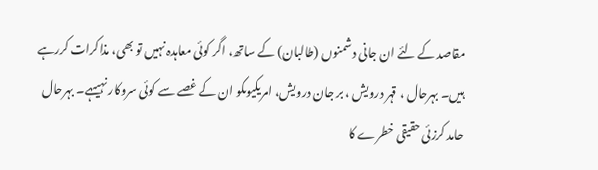مقاصد کے لئے ان جانی دشمنوں (طالبان) کے ساتھ، اگر کوئی معاہدہ نہیں تو بھی، مذاکرات کررہے ہیں۔ بہرحال ، قہر درویش ، بر جان درویش، امریکیوںکو ان کے غصے سے کوئی سروکار نہیںہے۔ بہرحال حامد کرزئی حقیقی خطرے کا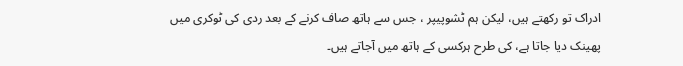ادراک تو رکھتے ہیں، لیکن ہم ٹشوپیپر ، جس سے ہاتھ صاف کرنے کے بعد ردی کی ٹوکری میں پھینک دیا جاتا ہے، کی طرح ہرکسی کے ہاتھ میں آجاتے ہیں۔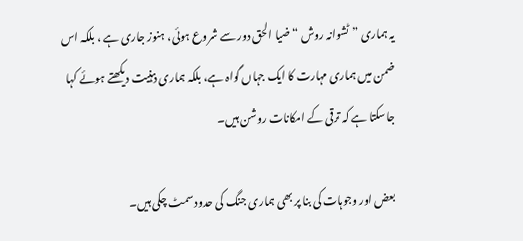یہ ہماری ”ٹشوانہ روش “ ضیا الحق دور سے شروع ہوئی، ہنوز جاری ہے ، بلکہ اس ضمن میں ہماری مہارت کا ایک جہاں گواہ ہے، بلکہ ہماری ذہنیت دیکھتے ہوئے کہا جاسکتا ہے کہ ترقی کے امکانات روشن ہیں۔

بعض اور وجوہات کی بنا پر بھی ہماری جنگ کی حدود سمٹ چکی ہیں۔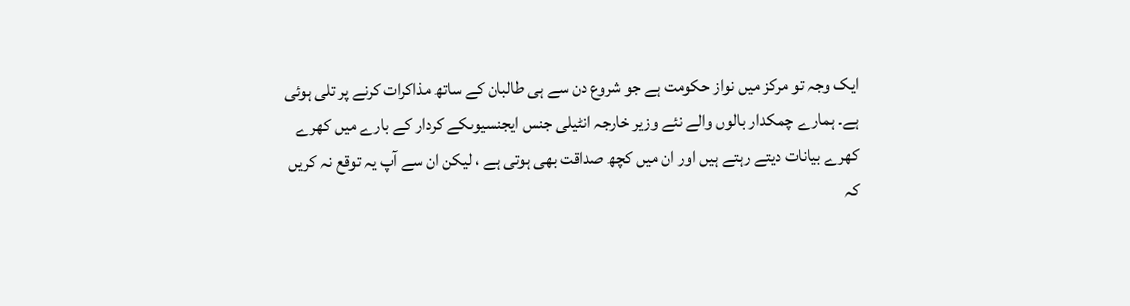ایک وجہ تو مرکز میں نواز حکومت ہے جو شروع دن سے ہی طالبان کے ساتھ مذاکرات کرنے پر تلی ہوئی ہے۔ ہمارے چمکدار بالوں والے نئے وزیر خارجہ انٹیلی جنس ایجنسیوںکے کردار کے بارے میں کھرے کھرے بیانات دیتے رہتے ہیں اور ان میں کچھ صداقت بھی ہوتی ہے ، لیکن ان سے آپ یہ توقع نہ کریں کہ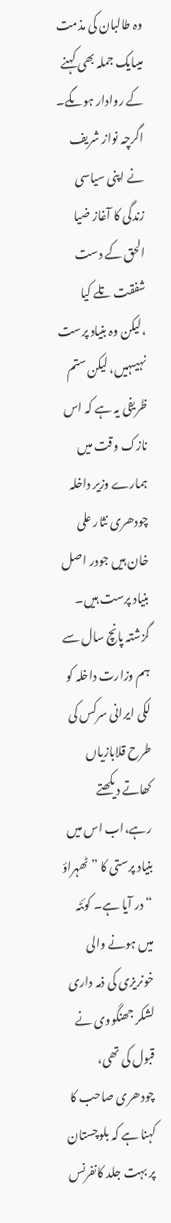وہ طالبان کی مذمت میںایک جملہ بھی کہنے کے روادار ہوںگے۔ اگرچہ نواز شریف نے اپنی سیاسی زندگی کا آغاز ضیا الحق کے دست شفقت تلے کیا ،لیکن وہ بنیاد پرست نہیںہیں، لیکن ستم ظریفی یہ ہے کہ اس نازک وقت میں ہمارے وزیر داخلہ چودھری نثار علی خان ہیں جودر اصل بنیاد پرست ہیں۔ گزشتہ پانچ سال سے ہم وزارت داخلہ کو لکی ایرانی سرکس کی طرح قلابازیاں کھاتے دیکھتے رہے،اب اس میں بنیاد پرستی کا ”ٹھہراؤ “ در آیا ہے۔ کوئٹہ میں ہونے والی خونریزی کی ذمہ داری لشکر جھنگووی نے قبول کی تھی، چودھری صاحب کا کہنا ہے کہ بلوچستان پر بہت جلد کانفرنس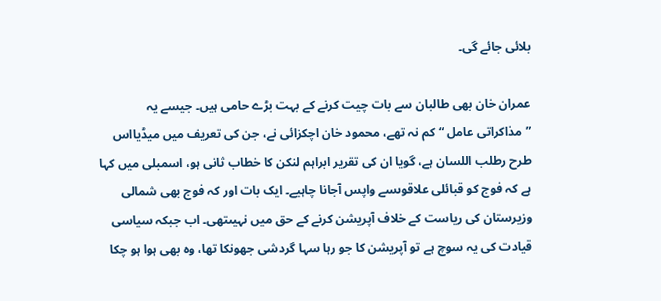بلائی جائے گی۔

عمران خان بھی طالبان سے بات چیت کرنے کے بہت بڑے حامی ہیں۔ جیسے یہ ”مذاکراتی عامل “ کم نہ تھے، محمود خان اچکزائی نے، جن کی تعریف میں میڈیااس طرح رطلب اللسان ہے، گویا ان کی تقریر ابراہم لنکن کا خطاب ثانی ہو، اسمبلی میں کہا ہے کہ فوج کو قبائلی علاقوںسے واپس آجانا چاہیے۔ ایک بات اور کہ فوج بھی شمالی وزیرستان کی ریاست کے خلاف آپریشن کرنے کے حق میں نہیںتھی۔ اب جبکہ سیاسی قیادت کی یہ سوچ ہے تو آپریشن کا جو رہا سہا گردشی جھونکا تھا، وہ بھی ہوا ہو چکا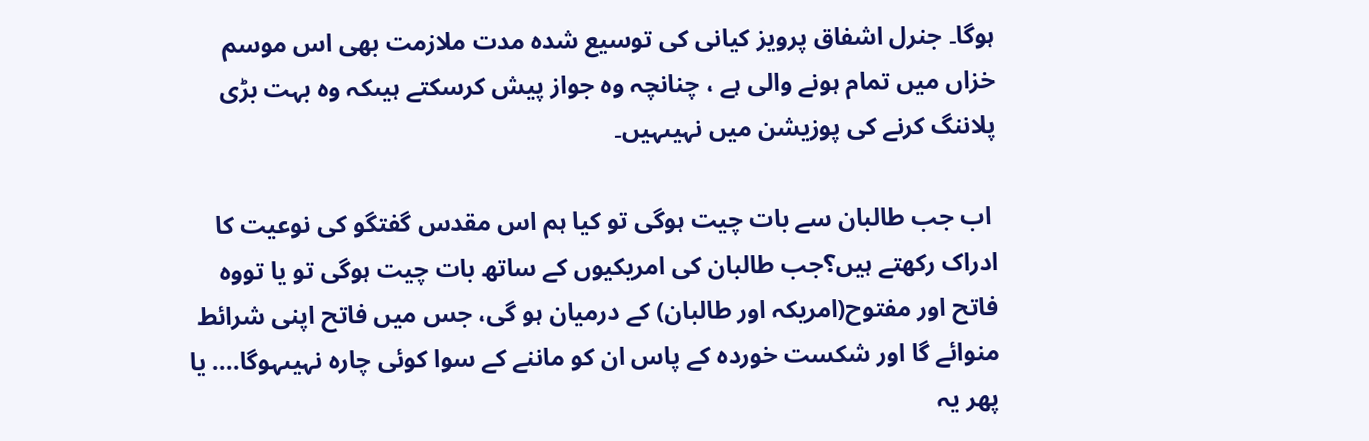ہوگا۔ جنرل اشفاق پرویز کیانی کی توسیع شدہ مدت ملازمت بھی اس موسم خزاں میں تمام ہونے والی ہے ، چنانچہ وہ جواز پیش کرسکتے ہیںکہ وہ بہت بڑی پلاننگ کرنے کی پوزیشن میں نہیںہیں۔

 اب جب طالبان سے بات چیت ہوگی تو کیا ہم اس مقدس گفتگو کی نوعیت کا ادراک رکھتے ہیں؟جب طالبان کی امریکیوں کے ساتھ بات چیت ہوگی تو یا تووہ فاتح اور مفتوح(امریکہ اور طالبان) کے درمیان ہو گی، جس میں فاتح اپنی شرائط منوائے گا اور شکست خوردہ کے پاس ان کو ماننے کے سوا کوئی چارہ نہیںہوگا.... یا پھر یہ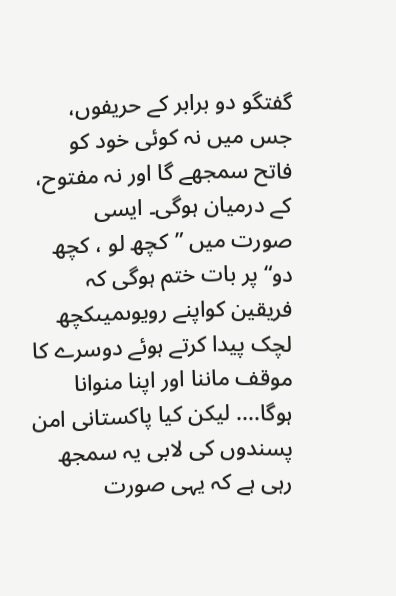گفتگو دو برابر کے حریفوں، جس میں نہ کوئی خود کو فاتح سمجھے گا اور نہ مفتوح، کے درمیان ہوگی۔ ایسی صورت میں ”کچھ لو ، کچھ دو“ پر بات ختم ہوگی کہ فریقین کواپنے رویوںمیںکچھ لچک پیدا کرتے ہوئے دوسرے کا موقف ماننا اور اپنا منوانا ہوگا.... لیکن کیا پاکستانی امن پسندوں کی لابی یہ سمجھ رہی ہے کہ یہی صورت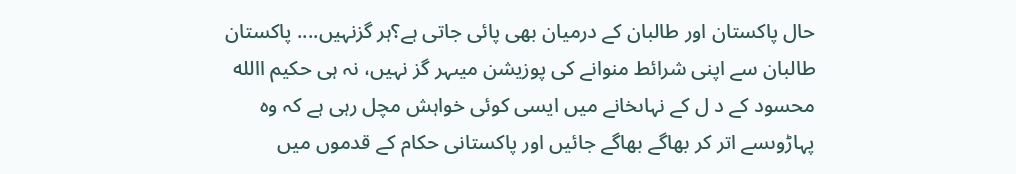حال پاکستان اور طالبان کے درمیان بھی پائی جاتی ہے؟ہر گزنہیں.... پاکستان طالبان سے اپنی شرائط منوانے کی پوزیشن میںہر گز نہیں، نہ ہی حکیم االله محسود کے د ل کے نہاںخانے میں ایسی کوئی خواہش مچل رہی ہے کہ وہ پہاڑوںسے اتر کر بھاگے بھاگے جائیں اور پاکستانی حکام کے قدموں میں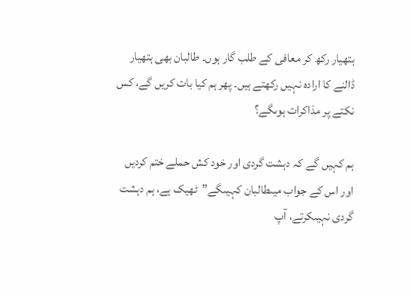ہتھیار رکھ کر معافی کے طلب گار ہوں۔ طالبان بھی ہتھیار ڈالنے کا ارادہ نہیں رکھتے ہیں۔ پھر ہم کیا بات کریں گے، کس نکتے پر مذاکرات ہوںگے؟

ہم کہیں گے کہ دہشت گردی اور خود کش حملے ختم کردیں اور اس کے جواب میںطالبان کہیںگے”ٹھیک ہے، ہم دہشت گردی نہیںکرتے، آپ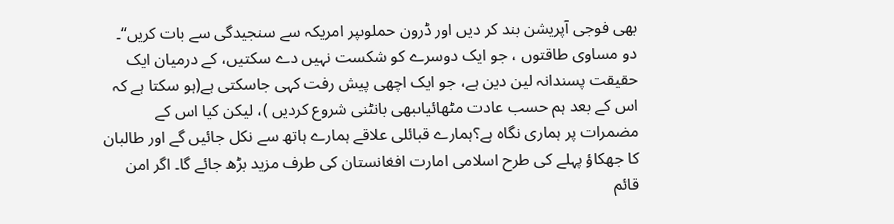بھی فوجی آپریشن بند کر دیں اور ڈرون حملوںپر امریکہ سے سنجیدگی سے بات کریں“۔ دو مساوی طاقتوں ، جو ایک دوسرے کو شکست نہیں دے سکتیں، کے درمیان ایک حقیقت پسندانہ لین دین ہے، جو ایک اچھی پیش رفت کہی جاسکتی ہے(ہو سکتا ہے کہ اس کے بعد ہم حسب عادت مٹھائیاںبھی بانٹنی شروع کردیں )، لیکن کیا اس کے مضمرات پر ہماری نگاہ ہے؟ہمارے قبائلی علاقے ہمارے ہاتھ سے نکل جائیں گے اور طالبان کا جھکاؤ پہلے کی طرح اسلامی امارت افغانستان کی طرف مزید بڑھ جائے گا۔ اگر امن قائم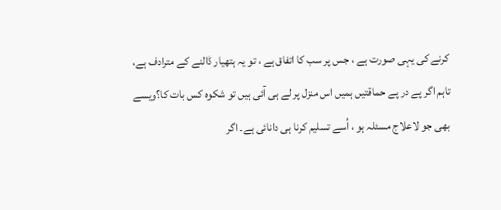کرنے کی یہی صورت ہے ، جس پر سب کا اتفاق ہے ، تو یہ ہتھیار ڈالنے کے مترادف ہے، تاہم اگر پے در پے حماقتیں ہمیں اس منزل پر لے ہی آئی ہیں تو شکوہ کس بات کا؟ویسے بھی جو لاعلاج مسئلہ ہو ، اُسے تسلیم کرنا ہی دانائی ہے۔ اگر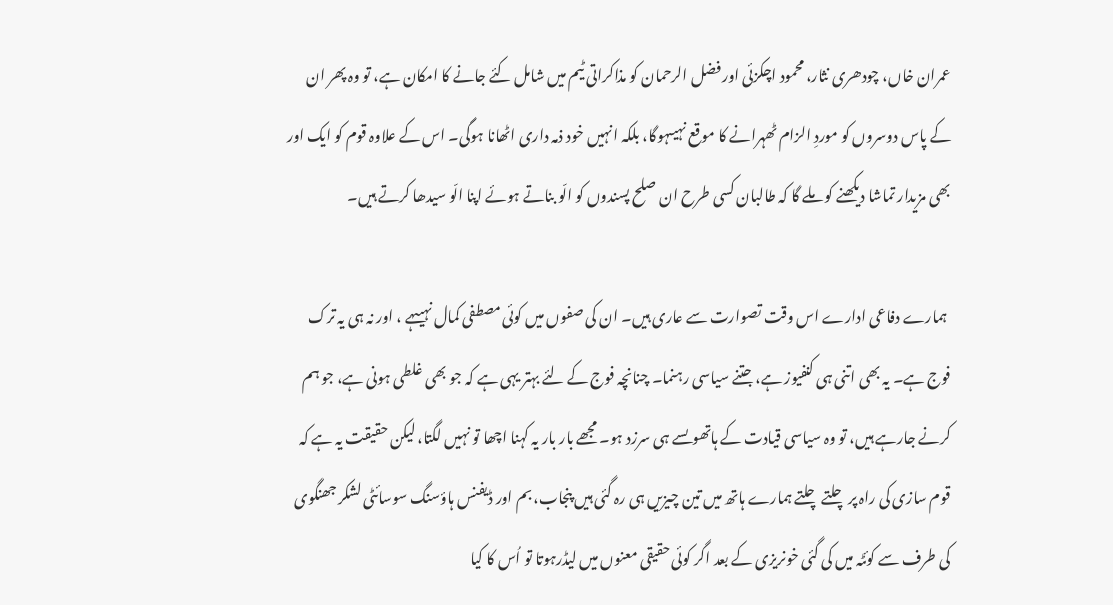عمران خاں، چودھری نثار، محمود اچکزئی اور فضل الرحمان کو مذاکراتی ٹیم میں شامل کئے جانے کا امکان ہے، تو وہ پھر ان کے پاس دوسروں کو موردِ الزام ٹھہرانے کا موقع نہیںہوگا، بلکہ انہیں خود ذمہ داری اٹھانا ہوگی۔ اس کے علاوہ قوم کو ایک اور بھی مزیدار تماشا دیکھنے کو ملے گا کہ طالبان کسی طرح ان صلح پسندوں کو الّو بناتے ہوئے اپنا الّو سیدھا کرتے ہیں۔

 ہمارے دفاعی ادارے اس وقت تصوارت سے عاری ہیں۔ ان کی صفوں میں کوئی مصطفی کمال نہیںہے ، اور نہ ہی یہ ترک فوج ہے۔ یہ بھی اتنی ہی کنفیوز ہے، جتنے سیاسی رہنما۔ چنانچہ فوج کے لئے بہتر یہی ہے کہ جو بھی غلطی ہونی ہے، جو ہم کرنے جارہے ہیں، تو وہ سیاسی قیادت کے ہاتھوںسے ہی سرزد ہو۔ مجھے بار بار یہ کہنا اچھا تو نہیں لگتا، لیکن حقیقت یہ ہے کہ قوم سازی کی راہ پر چلتے چلتے ہمارے ہاتھ میں تین چیزیں ہی رہ گئی ہیں پنجاب، بم اور ڈیفنس ہاؤسنگ سوسائٹی لشکر جھنگوی کی طرف سے کوئٹہ میں کی گئی خونریزی کے بعد اگر کوئی حقیقی معنوں میں لیڈرہوتا تو اُس کا کیا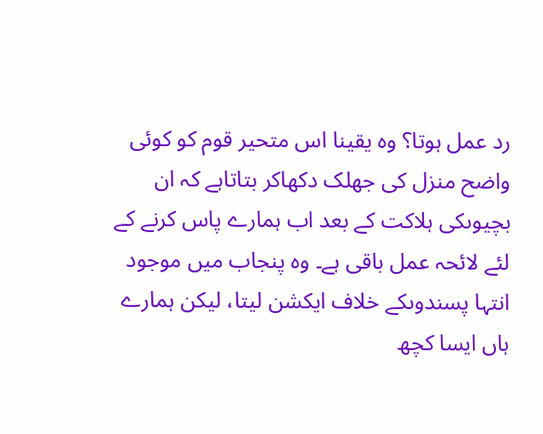رد عمل ہوتا؟ وہ یقینا اس متحیر قوم کو کوئی واضح منزل کی جھلک دکھاکر بتاتاہے کہ ان بچیوںکی ہلاکت کے بعد اب ہمارے پاس کرنے کے لئے لائحہ عمل باقی ہے۔ وہ پنجاب میں موجود انتہا پسندوںکے خلاف ایکشن لیتا، لیکن ہمارے ہاں ایسا کچھ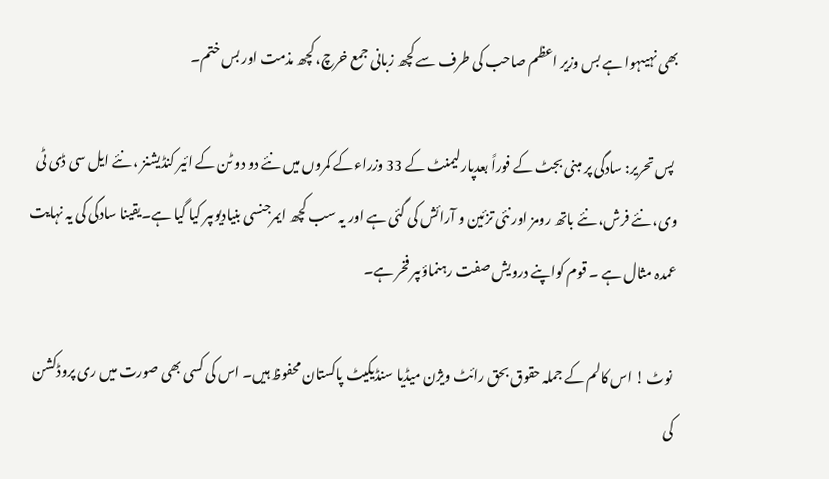بھی نہیںہوا ہے بس وزیر اعظم صاحب کی طرف سے کچھ زبانی جمع خرچ، کچھ مذمت اور بس ختم۔

 پس تحریر: سادگی پر مبنی بجٹ کے فوراً بعدپارلیمنٹ کے 33 وزراءکے کمروں میں نئے دو دو ٹن کے ائیر کنڈیشنز ، نئے ایل سی ڈی ٹی وی، نئے فرش، نئے باتھ رومز اور نئی تزئین و آرائش کی گئی ہے اور یہ سب کچھ ایمرجنسی بنیادیوںپر کیا گیا ہے۔یقینا سادگی کی یہ نہایت عمدہ مثال ہے ۔ قوم کواپنے درویش صفت رہنماؤںپر فخر ہے۔

 نوٹ ! اس کالم کے جملہ حقوق بحق رائٹ ویژن میڈیا سنڈیکیٹ پاکستان محفوظ ہیں۔ اس کی کسی بھی صورت میں ری پروڈکشن کی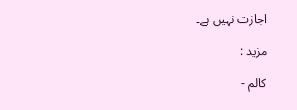اجازت نہیں ہے۔

مزید :

کالم -